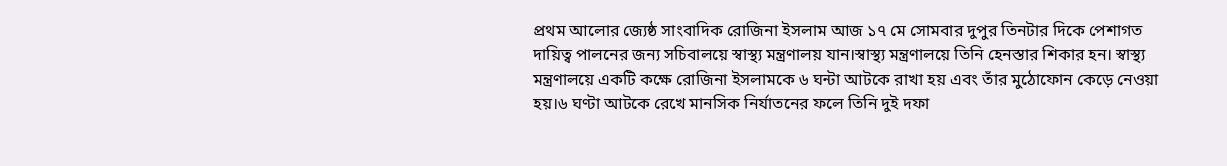প্রথম আলোর জ্যেষ্ঠ সাংবাদিক রোজিনা ইসলাম আজ ১৭ মে সোমবার দুপুর তিনটার দিকে পেশাগত দায়িত্ব পালনের জন্য সচিবালয়ে স্বাস্থ্য মন্ত্রণালয় যান।স্বাস্থ্য মন্ত্রণালয়ে তিনি হেনস্তার শিকার হন। স্বাস্থ্য মন্ত্রণালয়ে একটি কক্ষে রোজিনা ইসলামকে ৬ ঘন্টা আটকে রাখা হয় এবং তাঁর মুঠোফোন কেড়ে নেওয়া হয়।৬ ঘণ্টা আটকে রেখে মানসিক নির্যাতনের ফলে তিনি দুই দফা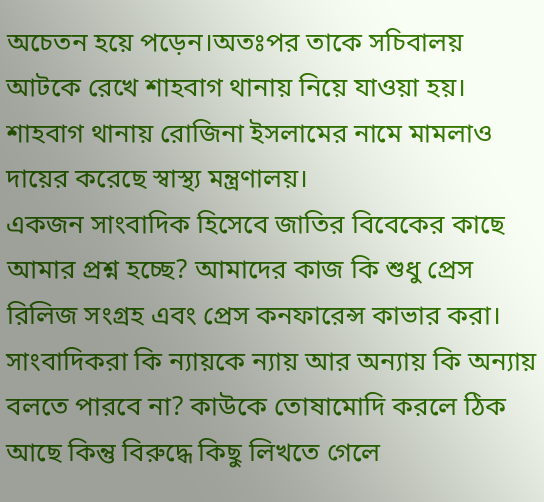অচেতন হয়ে পড়েন।অতঃপর তাকে সচিবালয় আটকে রেখে শাহবাগ থানায় নিয়ে যাওয়া হয়। শাহবাগ থানায় রোজিনা ইসলামের নামে মামলাও দায়ের করেছে স্বাস্থ্য মন্ত্রণালয়।
একজন সাংবাদিক হিসেবে জাতির বিবেকের কাছে আমার প্রশ্ন হচ্ছে? আমাদের কাজ কি শুধু প্রেস রিলিজ সংগ্রহ এবং প্রেস কনফারেন্স কাভার করা। সাংবাদিকরা কি ন্যায়কে ন্যায় আর অন্যায় কি অন্যায় বলতে পারবে না? কাউকে তোষামোদি করলে ঠিক আছে কিন্তু বিরুদ্ধে কিছু লিখতে গেলে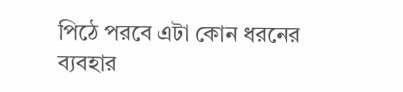পিঠে পরবে এটা কোন ধরনের ব্যবহার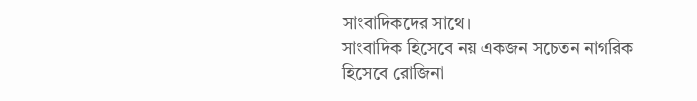সাংবাদিকদের সাথে।
সাংবাদিক হিসেবে নয় একজন সচেতন নাগরিক হিসেবে রোজিনা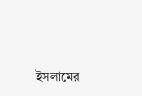ইসলামের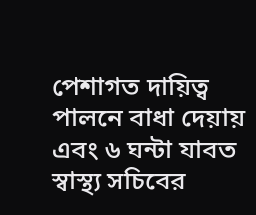পেশাগত দায়িত্ব পালনে বাধা দেয়ায় এবং ৬ ঘন্টা যাবত স্বাস্থ্য সচিবের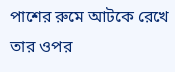পাশের রুমে আটকে রেখে তার ওপর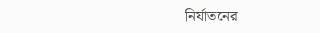নির্যাতনের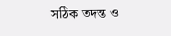সঠিক তদন্ত ও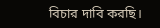বিচার দাবি করছি।